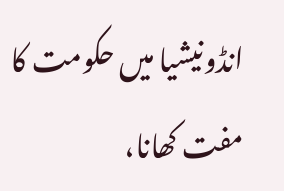انڈونیشیا میں حکومت کا مفت کھانا،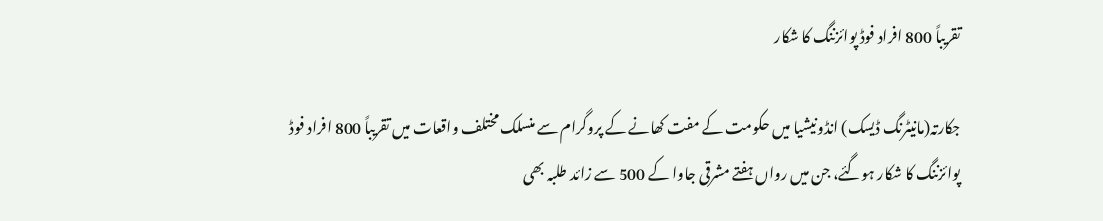تقریباً 800 افراد فوڈ پوائزننگ کا شکار

جکارتہ(مانیٹرنگ ڈیسک) انڈونیشیا میں حکومت کے مفت کھانے کے پروگرام سے منسلک مختلف واقعات میں تقریباً 800 افراد فوڈ پوائزننگ کا شکار ہوگئے، جن میں رواں ہفتے مشرقی جاوا کے 500 سے زائد طلبہ بھی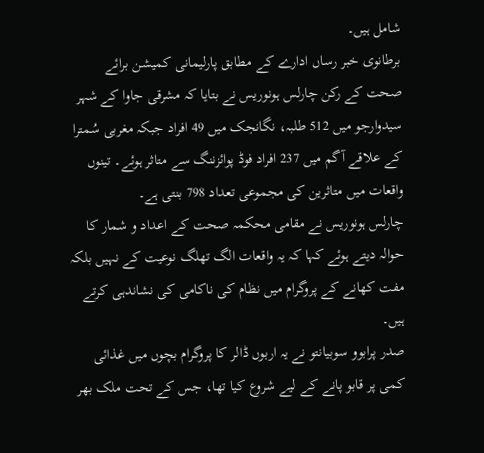شامل ہیں۔
برطانوی خبر رساں ادارے کے مطابق پارلیمانی کمیشن برائے صحت کے رکن چارلس ہونوریس نے بتایا کہ مشرقی جاوا کے شہر سیدوارجو میں 512 طلبہ، نگانجک میں 49 افراد جبکہ مغربی سُمترا کے علاقے آگم میں 237 افراد فوڈ پوائزننگ سے متاثر ہوئے۔ تینوں واقعات میں متاثرین کی مجموعی تعداد 798 بنتی ہے۔
چارلس ہونوریس نے مقامی محکمہ صحت کے اعداد و شمار کا حوالہ دیتے ہوئے کہا کہ یہ واقعات الگ تھلگ نوعیت کے نہیں بلکہ مفت کھانے کے پروگرام میں نظام کی ناکامی کی نشاندہی کرتے ہیں۔
صدر پرابوو سوبیانتو نے یہ اربوں ڈالر کا پروگرام بچوں میں غذائی کمی پر قابو پانے کے لیے شروع کیا تھا، جس کے تحت ملک بھر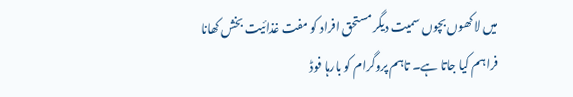میں لاکھوں بچوں سمیت دیگر مستحق افراد کو مفت غذائیت بخش کھانا فراہم کیا جاتا ہے۔ تاہم پروگرام کو بارہا فوڈ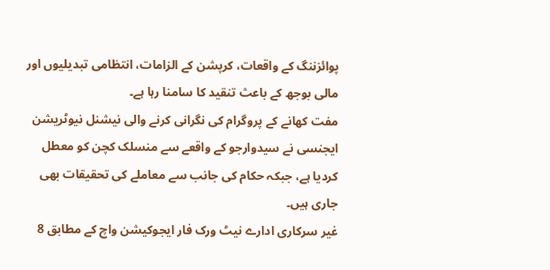پوائزننگ کے واقعات، کرپشن کے الزامات، انتظامی تبدیلیوں اور مالی بوجھ کے باعث تنقید کا سامنا رہا ہے۔
مفت کھانے کے پروگرام کی نگرانی کرنے والی نیشنل نیوٹریشن ایجنسی نے سیدوارجو کے واقعے سے منسلک کچن کو معطل کردیا ہے، جبکہ حکام کی جانب سے معاملے کی تحقیقات بھی جاری ہیں۔
غیر سرکاری ادارے نیٹ ورک فار ایجوکیشن واچ کے مطابق 8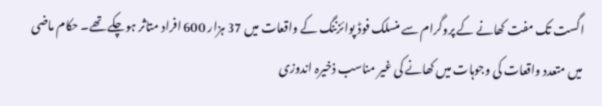اگست تک مفت کھانے کے پروگرام سے منسلک فوڈ پوائزننگ کے واقعات میں 37 ہزار 600 افراد متاثر ہوچکے تھے۔ حکام ماضی میں متعدد واقعات کی وجوہات میں کھانے کی غیر مناسب ذخیرہ اندوزی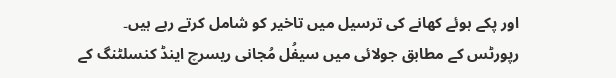اور پکے ہوئے کھانے کی ترسیل میں تاخیر کو شامل کرتے رہے ہیں۔
رپورٹس کے مطابق جولائی میں سیفُل مُجانی ریسرچ اینڈ کنسلٹنگ کے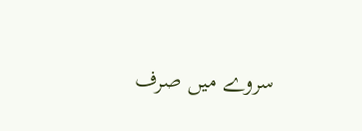سروے میں صرف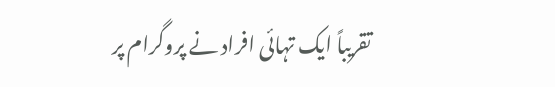تقریباً ایک تہائی افراد نے پروگرام پر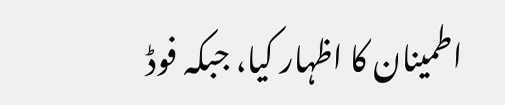اطمینان کا اظہار کیا، جبکہ فوڈ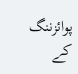پوائزننگ کے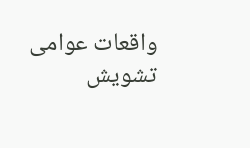واقعات عوامی تشویش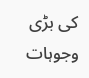کی بڑی وجوہات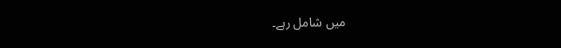میں شامل رہے۔